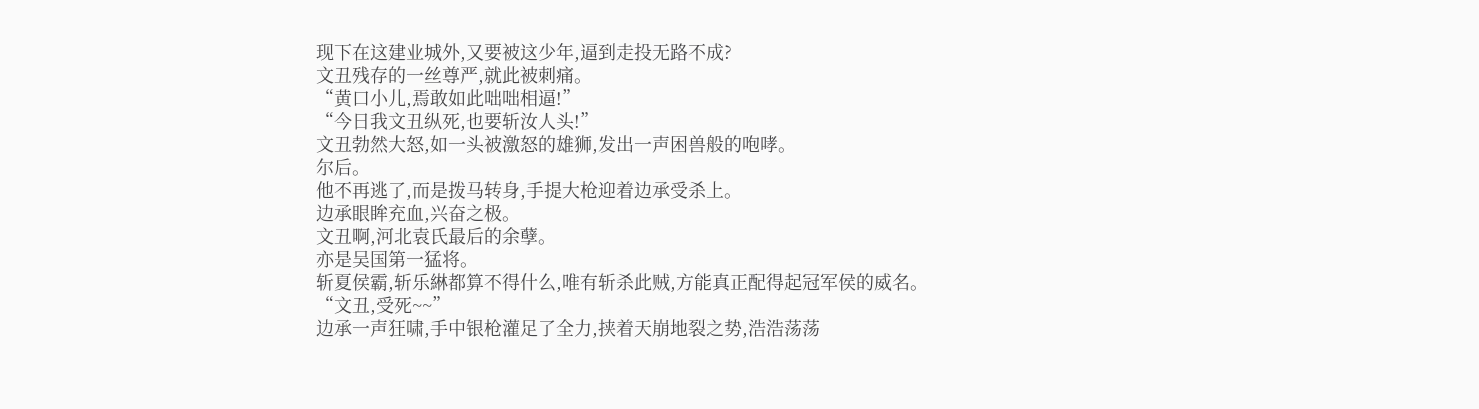现下在这建业城外,又要被这少年,逼到走投无路不成?
文丑残存的一丝尊严,就此被刺痛。
“黄口小儿,焉敢如此咄咄相逼!”
“今日我文丑纵死,也要斩汝人头!”
文丑勃然大怒,如一头被激怒的雄狮,发出一声困兽般的咆哮。
尔后。
他不再逃了,而是拨马转身,手提大枪迎着边承受杀上。
边承眼眸充血,兴奋之极。
文丑啊,河北袁氏最后的余孽。
亦是吴国第一猛将。
斩夏侯霸,斩乐綝都算不得什么,唯有斩杀此贼,方能真正配得起冠军侯的威名。
“文丑,受死~~”
边承一声狂啸,手中银枪灌足了全力,挟着天崩地裂之势,浩浩荡荡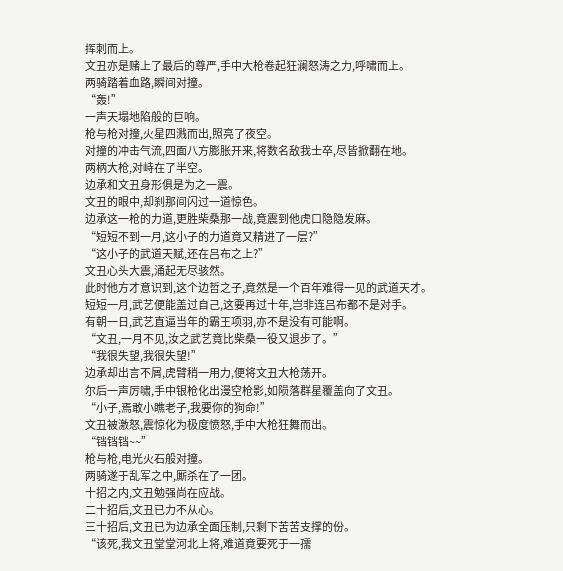挥刺而上。
文丑亦是赌上了最后的尊严,手中大枪卷起狂澜怒涛之力,呼啸而上。
两骑踏着血路,瞬间对撞。
“轰!”
一声天塌地陷般的巨响。
枪与枪对撞,火星四溅而出,照亮了夜空。
对撞的冲击气流,四面八方膨胀开来,将数名敌我士卒,尽皆掀翻在地。
两柄大枪,对峙在了半空。
边承和文丑身形俱是为之一震。
文丑的眼中,却刹那间闪过一道惊色。
边承这一枪的力道,更胜柴桑那一战,竟震到他虎口隐隐发麻。
“短短不到一月,这小子的力道竟又精进了一层?”
“这小子的武道天赋,还在吕布之上?”
文丑心头大震,涌起无尽骇然。
此时他方才意识到,这个边哲之子,竟然是一个百年难得一见的武道天才。
短短一月,武艺便能盖过自己,这要再过十年,岂非连吕布都不是对手。
有朝一日,武艺直逼当年的霸王项羽,亦不是没有可能啊。
“文丑,一月不见,汝之武艺竟比柴桑一役又退步了。”
“我很失望,我很失望!”
边承却出言不屑,虎臂稍一用力,便将文丑大枪荡开。
尔后一声厉啸,手中银枪化出漫空枪影,如陨落群星覆盖向了文丑。
“小子,焉敢小瞧老子,我要你的狗命!”
文丑被激怒,震惊化为极度愤怒,手中大枪狂舞而出。
“铛铛铛~~”
枪与枪,电光火石般对撞。
两骑遂于乱军之中,厮杀在了一团。
十招之内,文丑勉强尚在应战。
二十招后,文丑已力不从心。
三十招后,文丑已为边承全面压制,只剩下苦苦支撑的份。
“该死,我文丑堂堂河北上将,难道竟要死于一孺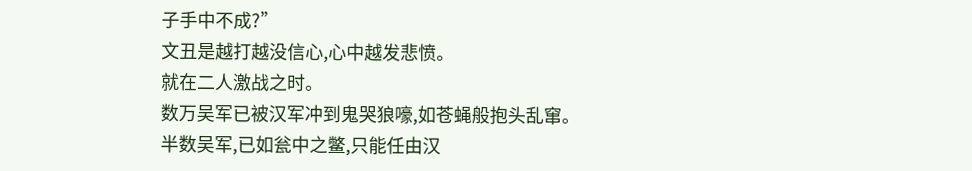子手中不成?”
文丑是越打越没信心,心中越发悲愤。
就在二人激战之时。
数万吴军已被汉军冲到鬼哭狼嚎,如苍蝇般抱头乱窜。
半数吴军,已如瓮中之鳖,只能任由汉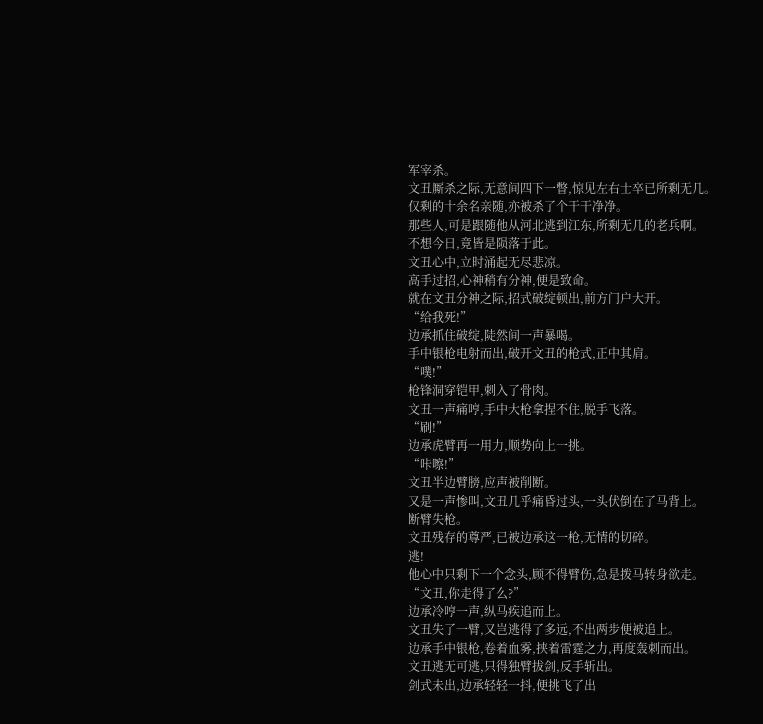军宰杀。
文丑厮杀之际,无意间四下一瞥,惊见左右士卒已所剩无几。
仅剩的十余名亲随,亦被杀了个干干净净。
那些人,可是跟随他从河北逃到江东,所剩无几的老兵啊。
不想今日,竟皆是陨落于此。
文丑心中,立时涌起无尽悲凉。
高手过招,心神稍有分神,便是致命。
就在文丑分神之际,招式破绽顿出,前方门户大开。
“给我死!”
边承抓住破绽,陡然间一声暴喝。
手中银枪电射而出,破开文丑的枪式,正中其肩。
“噗!”
枪锋洞穿铠甲,刺入了骨肉。
文丑一声痛哼,手中大枪拿捏不住,脱手飞落。
“刷!”
边承虎臂再一用力,顺势向上一挑。
“咔嚓!”
文丑半边臂膀,应声被削断。
又是一声惨叫,文丑几乎痛昏过头,一头伏倒在了马背上。
断臂失枪。
文丑残存的尊严,已被边承这一枪,无情的切碎。
逃!
他心中只剩下一个念头,顾不得臂伤,急是拨马转身欲走。
“文丑,你走得了么?”
边承冷哼一声,纵马疾追而上。
文丑失了一臂,又岂逃得了多远,不出两步便被追上。
边承手中银枪,卷着血雾,挟着雷霆之力,再度轰刺而出。
文丑逃无可逃,只得独臂拔剑,反手斩出。
剑式未出,边承轻轻一抖,便挑飞了出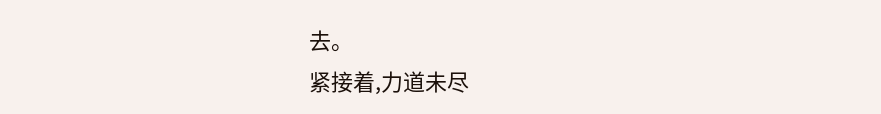去。
紧接着,力道未尽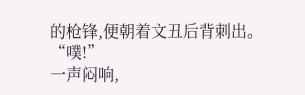的枪锋,便朝着文丑后背刺出。
“噗!”
一声闷响,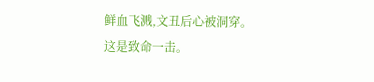鲜血飞溅,文丑后心被洞穿。
这是致命一击。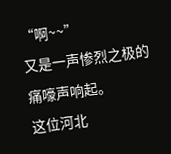“啊~~”
又是一声惨烈之极的痛嚎声响起。
这位河北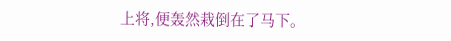上将,便轰然栽倒在了马下。